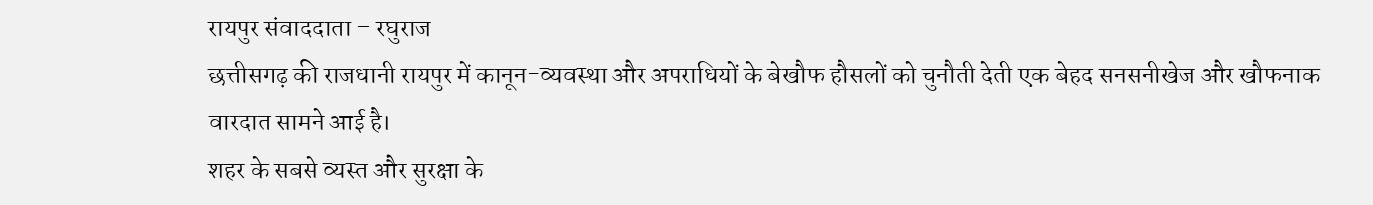रायपुर संवाददाता – रघुराज
छत्तीसगढ़ की राजधानी रायपुर में कानून-व्यवस्था और अपराधियों के बेखौफ हौसलों को चुनौती देती एक बेहद सनसनीखेज और खौफनाक वारदात सामने आई है।
शहर के सबसे व्यस्त और सुरक्षा के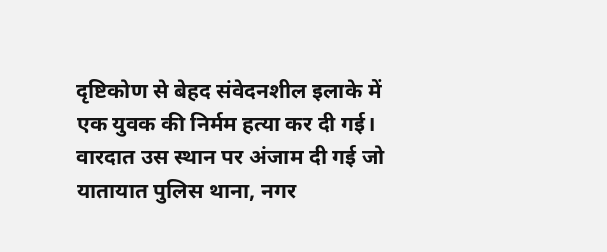दृष्टिकोण से बेहद संवेदनशील इलाके में एक युवक की निर्मम हत्या कर दी गई। वारदात उस स्थान पर अंजाम दी गई जो यातायात पुलिस थाना, नगर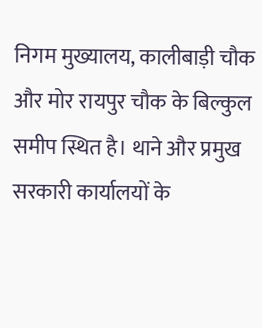निगम मुख्यालय, कालीबाड़ी चौक और मोर रायपुर चौक के बिल्कुल समीप स्थित है। थाने और प्रमुख सरकारी कार्यालयों के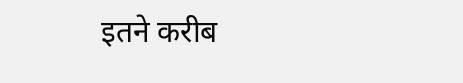इतने करीब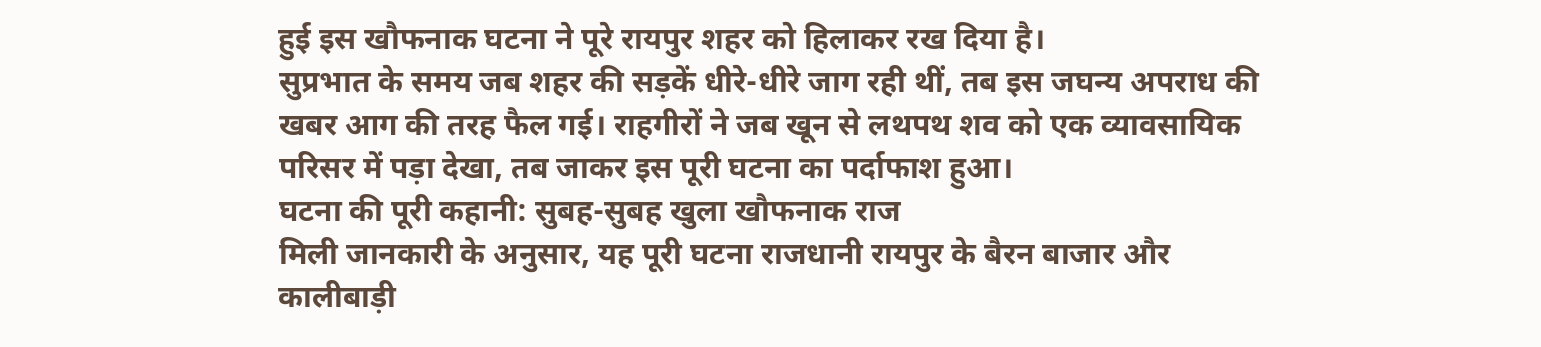हुई इस खौफनाक घटना ने पूरे रायपुर शहर को हिलाकर रख दिया है।
सुप्रभात के समय जब शहर की सड़कें धीरे-धीरे जाग रही थीं, तब इस जघन्य अपराध की खबर आग की तरह फैल गई। राहगीरों ने जब खून से लथपथ शव को एक व्यावसायिक परिसर में पड़ा देखा, तब जाकर इस पूरी घटना का पर्दाफाश हुआ।
घटना की पूरी कहानी: सुबह-सुबह खुला खौफनाक राज
मिली जानकारी के अनुसार, यह पूरी घटना राजधानी रायपुर के बैरन बाजार और कालीबाड़ी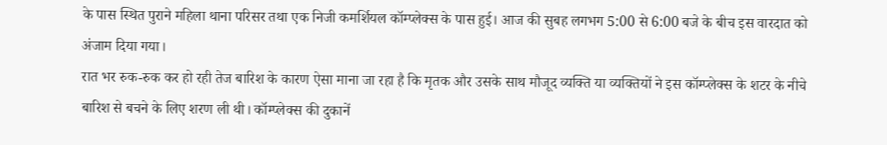के पास स्थित पुराने महिला थाना परिसर तथा एक निजी कमर्शियल कॉम्प्लेक्स के पास हुई। आज की सुबह लगभग 5:00 से 6:00 बजे के बीच इस वारदात को अंजाम दिया गया।
रात भर रुक-रुक कर हो रही तेज बारिश के कारण ऐसा माना जा रहा है कि मृतक और उसके साथ मौजूद व्यक्ति या व्यक्तियों ने इस कॉम्प्लेक्स के शटर के नीचे बारिश से बचने के लिए शरण ली थी। कॉम्प्लेक्स की दुकानें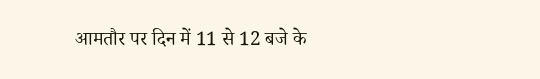आमतौर पर दिन में 11 से 12 बजे के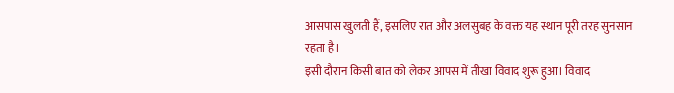आसपास खुलती हैं, इसलिए रात और अलसुबह के वक्त यह स्थान पूरी तरह सुनसान रहता है।
इसी दौरान किसी बात को लेकर आपस में तीखा विवाद शुरू हुआ। विवाद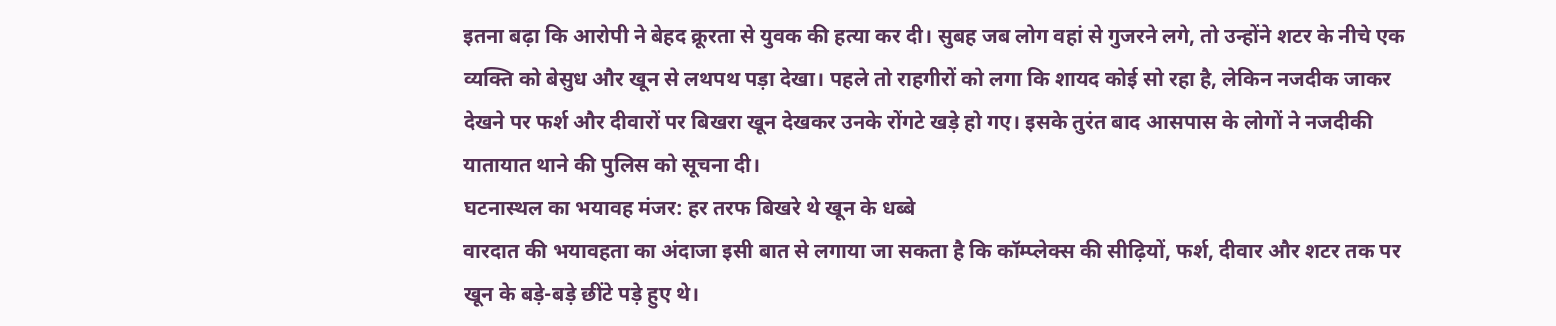इतना बढ़ा कि आरोपी ने बेहद क्रूरता से युवक की हत्या कर दी। सुबह जब लोग वहां से गुजरने लगे, तो उन्होंने शटर के नीचे एक व्यक्ति को बेसुध और खून से लथपथ पड़ा देखा। पहले तो राहगीरों को लगा कि शायद कोई सो रहा है, लेकिन नजदीक जाकर देखने पर फर्श और दीवारों पर बिखरा खून देखकर उनके रोंगटे खड़े हो गए। इसके तुरंत बाद आसपास के लोगों ने नजदीकी यातायात थाने की पुलिस को सूचना दी।
घटनास्थल का भयावह मंजर: हर तरफ बिखरे थे खून के धब्बे
वारदात की भयावहता का अंदाजा इसी बात से लगाया जा सकता है कि कॉम्प्लेक्स की सीढ़ियों, फर्श, दीवार और शटर तक पर खून के बड़े-बड़े छींटे पड़े हुए थे।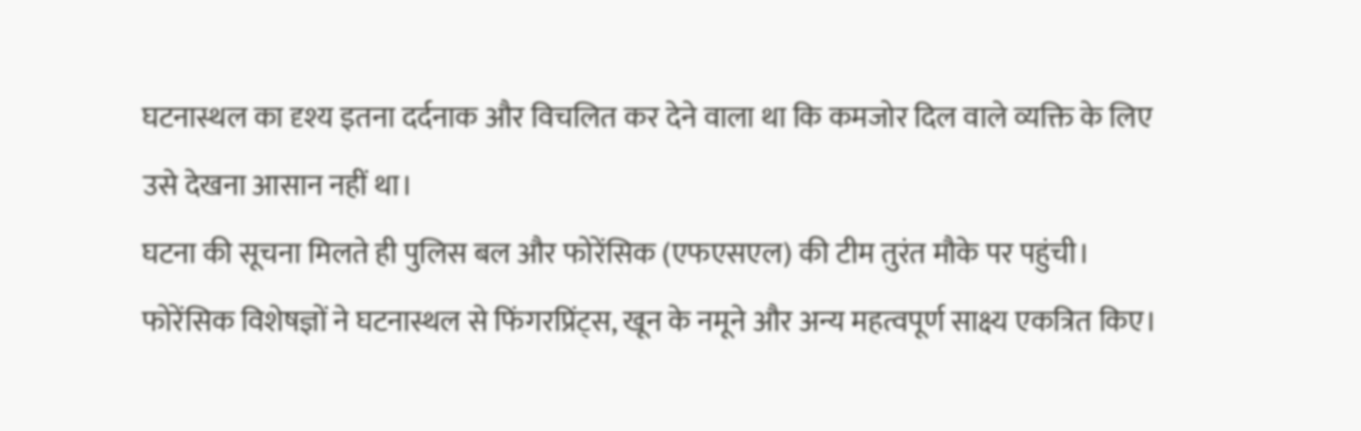घटनास्थल का दृश्य इतना दर्दनाक और विचलित कर देने वाला था कि कमजोर दिल वाले व्यक्ति के लिए उसे देखना आसान नहीं था।
घटना की सूचना मिलते ही पुलिस बल और फोरेंसिक (एफएसएल) की टीम तुरंत मौके पर पहुंची। फोरेंसिक विशेषज्ञों ने घटनास्थल से फिंगरप्रिंट्स, खून के नमूने और अन्य महत्वपूर्ण साक्ष्य एकत्रित किए।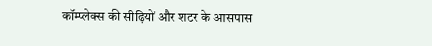कॉम्प्लेक्स की सीढ़ियों और शटर के आसपास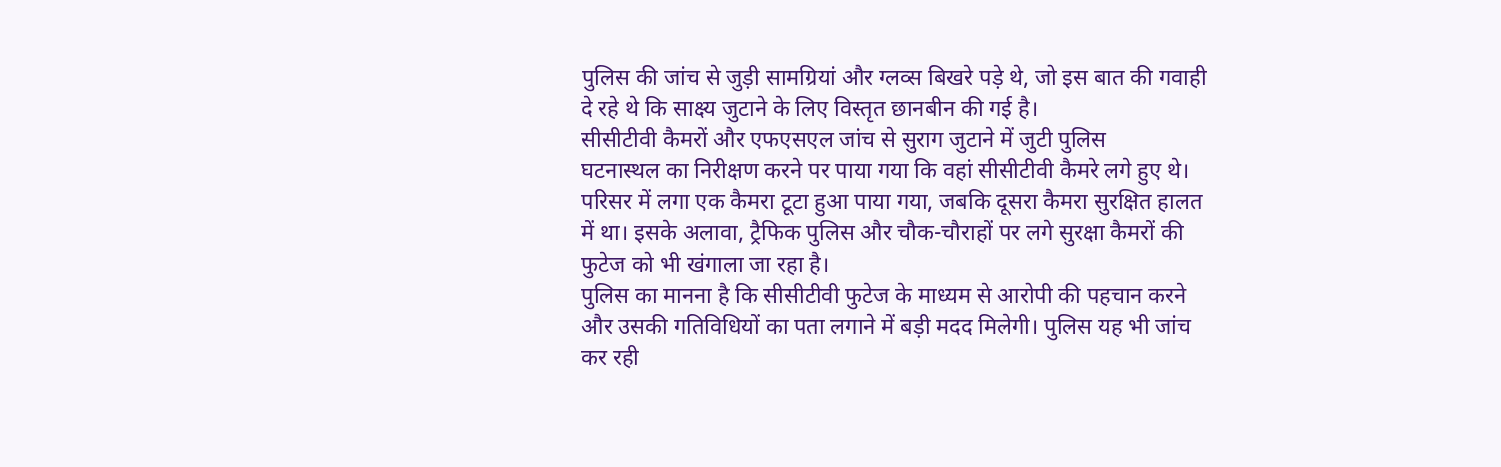पुलिस की जांच से जुड़ी सामग्रियां और ग्लव्स बिखरे पड़े थे, जो इस बात की गवाही दे रहे थे कि साक्ष्य जुटाने के लिए विस्तृत छानबीन की गई है।
सीसीटीवी कैमरों और एफएसएल जांच से सुराग जुटाने में जुटी पुलिस
घटनास्थल का निरीक्षण करने पर पाया गया कि वहां सीसीटीवी कैमरे लगे हुए थे। परिसर में लगा एक कैमरा टूटा हुआ पाया गया, जबकि दूसरा कैमरा सुरक्षित हालत में था। इसके अलावा, ट्रैफिक पुलिस और चौक-चौराहों पर लगे सुरक्षा कैमरों की फुटेज को भी खंगाला जा रहा है।
पुलिस का मानना है कि सीसीटीवी फुटेज के माध्यम से आरोपी की पहचान करने और उसकी गतिविधियों का पता लगाने में बड़ी मदद मिलेगी। पुलिस यह भी जांच कर रही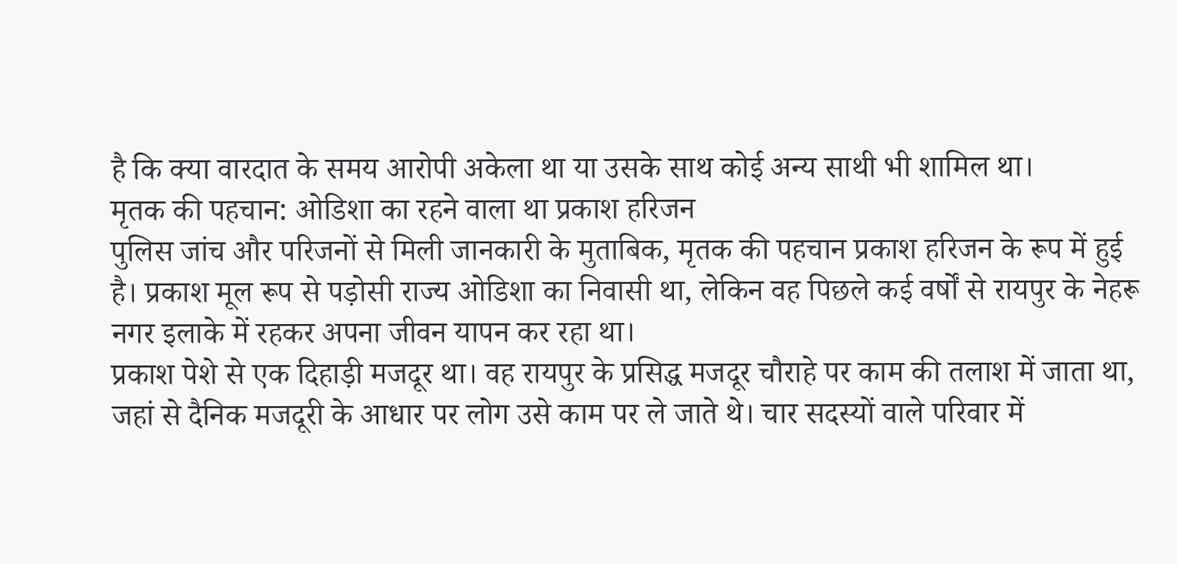है कि क्या वारदात के समय आरोपी अकेला था या उसके साथ कोई अन्य साथी भी शामिल था।
मृतक की पहचान: ओडिशा का रहने वाला था प्रकाश हरिजन
पुलिस जांच और परिजनों से मिली जानकारी के मुताबिक, मृतक की पहचान प्रकाश हरिजन के रूप में हुई है। प्रकाश मूल रूप से पड़ोसी राज्य ओडिशा का निवासी था, लेकिन वह पिछले कई वर्षों से रायपुर के नेहरू नगर इलाके में रहकर अपना जीवन यापन कर रहा था।
प्रकाश पेशे से एक दिहाड़ी मजदूर था। वह रायपुर के प्रसिद्ध मजदूर चौराहे पर काम की तलाश में जाता था, जहां से दैनिक मजदूरी के आधार पर लोग उसे काम पर ले जाते थे। चार सदस्यों वाले परिवार में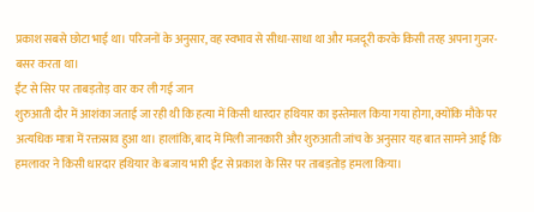प्रकाश सबसे छोटा भाई था। परिजनों के अनुसार, वह स्वभाव से सीधा-साधा था और मजदूरी करके किसी तरह अपना गुजर-बसर करता था।
ईंट से सिर पर ताबड़तोड़ वार कर ली गई जान
शुरुआती दौर में आशंका जताई जा रही थी कि हत्या में किसी धारदार हथियार का इस्तेमाल किया गया होगा, क्योंकि मौके पर अत्यधिक मात्रा में रक्तस्राव हुआ था। हालांकि, बाद में मिली जानकारी और शुरुआती जांच के अनुसार यह बात सामने आई कि हमलावर ने किसी धारदार हथियार के बजाय भारी ईंट से प्रकाश के सिर पर ताबड़तोड़ हमला किया।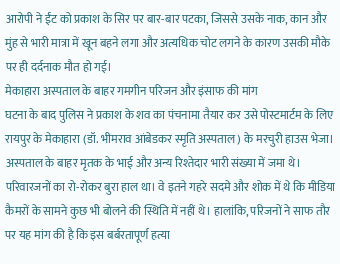आरोपी ने ईंट को प्रकाश के सिर पर बार-बार पटका, जिससे उसके नाक, कान और मुंह से भारी मात्रा में खून बहने लगा और अत्यधिक चोट लगने के कारण उसकी मौके पर ही दर्दनाक मौत हो गई।
मेकाहारा अस्पताल के बाहर गमगीन परिजन और इंसाफ की मांग
घटना के बाद पुलिस ने प्रकाश के शव का पंचनामा तैयार कर उसे पोस्टमार्टम के लिए रायपुर के मेकाहारा (डॉ. भीमराव आंबेडकर स्मृति अस्पताल) के मरचुरी हाउस भेजा। अस्पताल के बाहर मृतक के भाई और अन्य रिश्तेदार भारी संख्या में जमा थे।
परिवारजनों का रो-रोकर बुरा हाल था। वे इतने गहरे सदमे और शोक में थे कि मीडिया कैमरों के सामने कुछ भी बोलने की स्थिति में नहीं थे। हालांकि, परिजनों ने साफ तौर पर यह मांग की है कि इस बर्बरतापूर्ण हत्या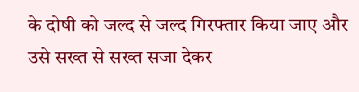के दोषी को जल्द से जल्द गिरफ्तार किया जाए और उसे सख्त से सख्त सजा देकर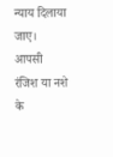न्याय दिलाया जाए।
आपसी रंजिश या नशे के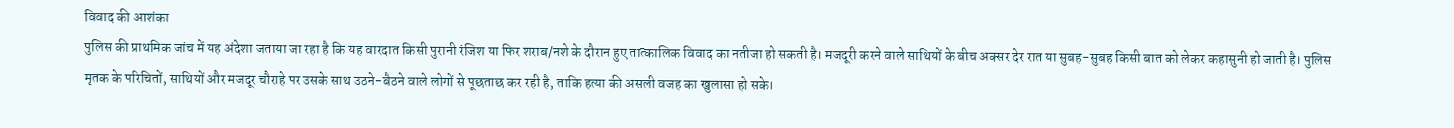विवाद की आशंका
पुलिस की प्राथमिक जांच में यह अंदेशा जताया जा रहा है कि यह वारदात किसी पुरानी रंजिश या फिर शराब/नशे के दौरान हुए तात्कालिक विवाद का नतीजा हो सकती है। मजदूरी करने वाले साथियों के बीच अक्सर देर रात या सुबह-सुबह किसी बात को लेकर कहासुनी हो जाती है। पुलिस मृतक के परिचितों, साथियों और मजदूर चौराहे पर उसके साथ उठने-बैठने वाले लोगों से पूछताछ कर रही है, ताकि हत्या की असली वजह का खुलासा हो सके।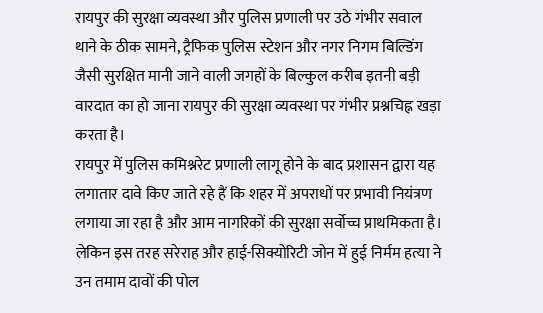रायपुर की सुरक्षा व्यवस्था और पुलिस प्रणाली पर उठे गंभीर सवाल
थाने के ठीक सामने, ट्रैफिक पुलिस स्टेशन और नगर निगम बिल्डिंग जैसी सुरक्षित मानी जाने वाली जगहों के बिल्कुल करीब इतनी बड़ी वारदात का हो जाना रायपुर की सुरक्षा व्यवस्था पर गंभीर प्रश्नचिह्न खड़ा करता है।
रायपुर में पुलिस कमिश्नरेट प्रणाली लागू होने के बाद प्रशासन द्वारा यह लगातार दावे किए जाते रहे हैं कि शहर में अपराधों पर प्रभावी नियंत्रण लगाया जा रहा है और आम नागरिकों की सुरक्षा सर्वोच्च प्राथमिकता है। लेकिन इस तरह सरेराह और हाई-सिक्योरिटी जोन में हुई निर्मम हत्या ने उन तमाम दावों की पोल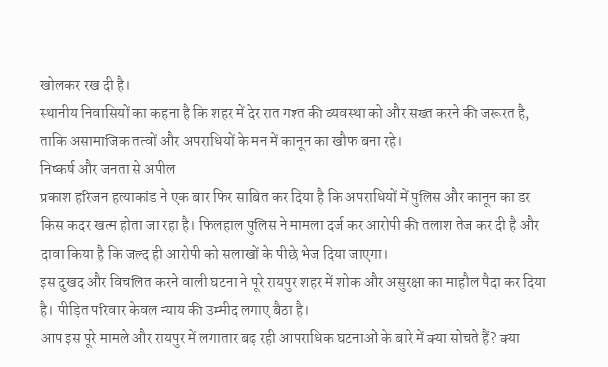खोलकर रख दी है।
स्थानीय निवासियों का कहना है कि शहर में देर रात गश्त की व्यवस्था को और सख्त करने की जरूरत है, ताकि असामाजिक तत्वों और अपराधियों के मन में कानून का खौफ बना रहे।
निष्कर्ष और जनता से अपील
प्रकाश हरिजन हत्याकांड ने एक बार फिर साबित कर दिया है कि अपराधियों में पुलिस और कानून का डर किस कदर खत्म होता जा रहा है। फिलहाल पुलिस ने मामला दर्ज कर आरोपी की तलाश तेज कर दी है और दावा किया है कि जल्द ही आरोपी को सलाखों के पीछे भेज दिया जाएगा।
इस दुखद और विचलित करने वाली घटना ने पूरे रायपुर शहर में शोक और असुरक्षा का माहौल पैदा कर दिया है। पीड़ित परिवार केवल न्याय की उम्मीद लगाए बैठा है।
आप इस पूरे मामले और रायपुर में लगातार बढ़ रही आपराधिक घटनाओं के बारे में क्या सोचते हैं? क्या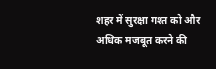शहर में सुरक्षा गश्त को और अधिक मजबूत करने की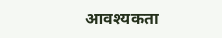आवश्यकता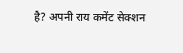है? अपनी राय कमेंट सेक्शन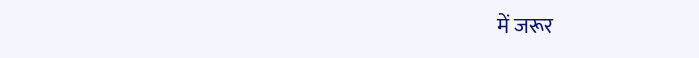में जरूर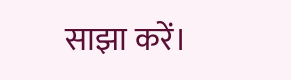साझा करें।